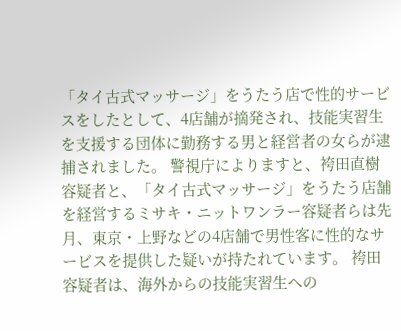「タイ古式マッサージ」をうたう店で性的サービスをしたとして、4店舗が摘発され、技能実習生を支援する団体に勤務する男と経営者の女らが逮捕されました。 警視庁によりますと、袴田直樹容疑者と、「タイ古式マッサージ」をうたう店舗を経営するミサキ・ニットワンラー容疑者らは先月、東京・上野などの4店舗で男性客に性的なサービスを提供した疑いが持たれています。 袴田容疑者は、海外からの技能実習生への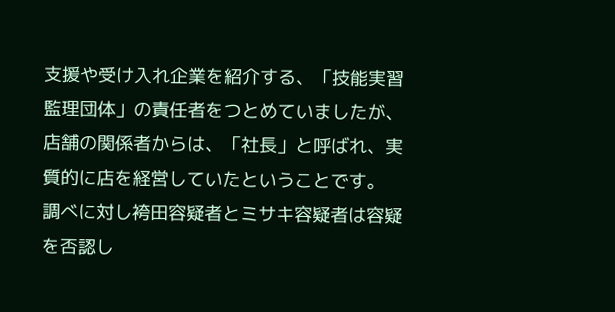支援や受け入れ企業を紹介する、「技能実習監理団体」の責任者をつとめていましたが、店舗の関係者からは、「社長」と呼ばれ、実質的に店を経営していたということです。 調べに対し袴田容疑者とミサキ容疑者は容疑を否認し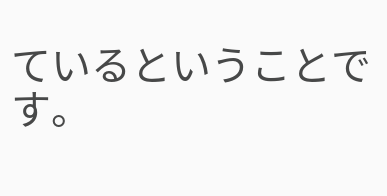ているということです。